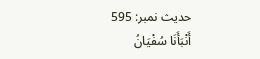حدیث نمبر: 595
أَنْبَأَنَا سُفْيَانُ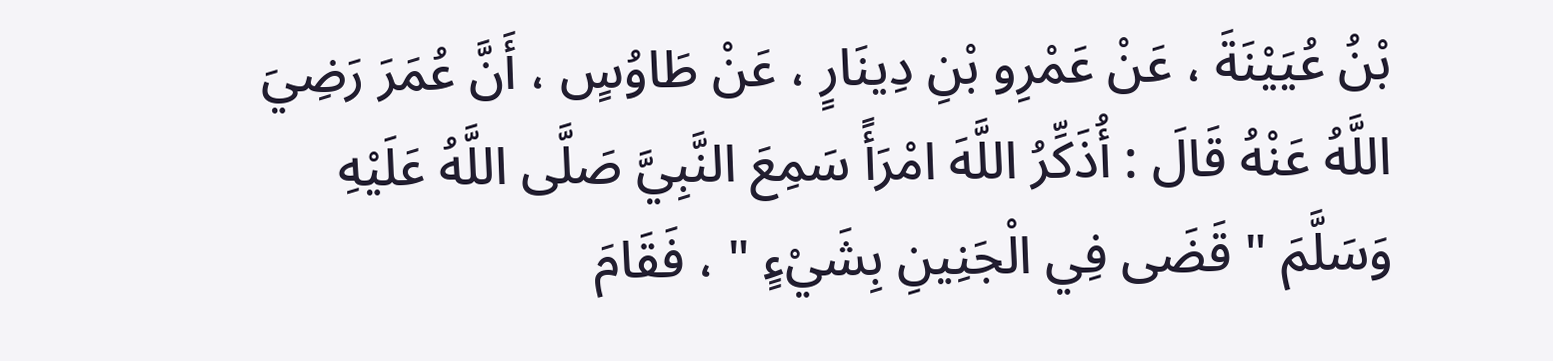بْنُ عُيَيْنَةَ ، عَنْ عَمْرِو بْنِ دِينَارٍ ، عَنْ طَاوُسٍ ، أَنَّ عُمَرَ رَضِيَ اللَّهُ عَنْهُ قَالَ : أُذَكِّرُ اللَّهَ امْرَأً سَمِعَ النَّبِيَّ صَلَّى اللَّهُ عَلَيْهِ وَسَلَّمَ " قَضَى فِي الْجَنِينِ بِشَيْءٍ " ، فَقَامَ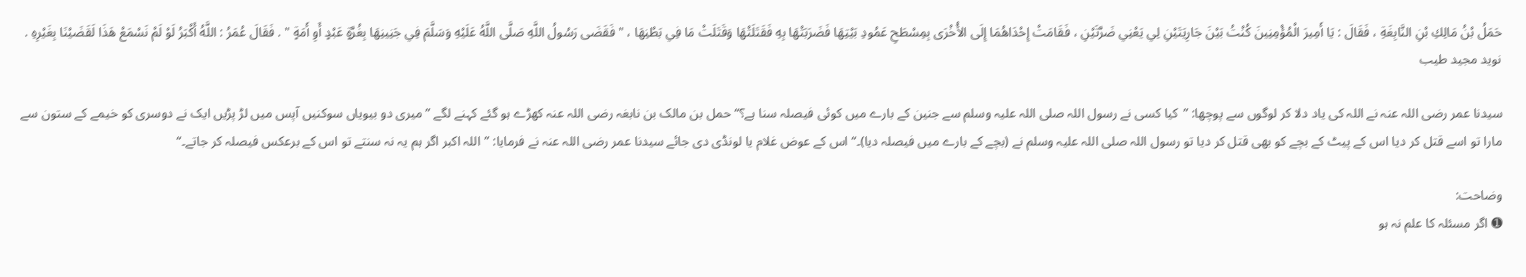حَمَلُ بْنُ مَالِكِ بْنِ النَّابِغَةِ ، فَقَالَ : يَا أَمِيرَ الْمُؤْمِنِينَ كُنْتُ بَيْنَ جَارِيَتَيْنِ لِي يَعْنِي ضَرَّتَيْنِ ، فَقَامَتْ إِحْدَاهُمَا إِلَى الأُخْرَى بِمِسْطَحِ عَمُودِ بَيْتِهَا فَضَرَبَتْهَا بِهِ فَقَتَلَتْهَا وَقَتَلَتْ مَا فِي بَطْنِهَا ، " فَقَضَى رَسُولُ اللَّهِ صَلَّى اللَّهُ عَلَيْهِ وَسَلَّمَ فِي جَنِينِهَا بِغُرَّةٍ عَبْدٍ أَوِ أَمَةٍ " . فَقَالَ عُمَرُ : اللَّهُ أَكْبَرُ لَوْ لَمْ نَسْمَعْ هَذَا لَقَضَيْنَا بِغَيْرِهِ .
نوید مجید طیب

سیدنا عمر رضی اللہ عنہ نے اللہ کی یاد دلا کر لوگوں سے پوچھا: ”کیا کسی نے رسول اللہ صلی اللہ علیہ وسلم سے جنین کے بارے میں کوئی فیصلہ سنا ہے؟“ حمل بن مالک بن نابغہ رضی اللہ عنہ کھڑے ہو گئے کہنے لگے ”میری دو بیویاں سوکنیں آپس میں لڑ پڑیں ایک نے دوسری کو خیمے کے ستون سے مارا تو اسے قتل کر دیا اس کے پیٹ کے بچے کو بھی قتل کر دیا تو رسول اللہ صلی اللہ علیہ وسلم نے (بچے کے بارے میں فیصلہ دیا)۔“ اس کے عوض غلام یا لونڈی دی جائے سیدنا عمر رضی اللہ عنہ نے فرمایا: ”اللہ اکبر اگر ہم یہ نہ سنتے تو اس کے برعکس فیصلہ کر جاتے۔“

وضاحت:
➊ اگر مسئلہ کا علم نہ ہو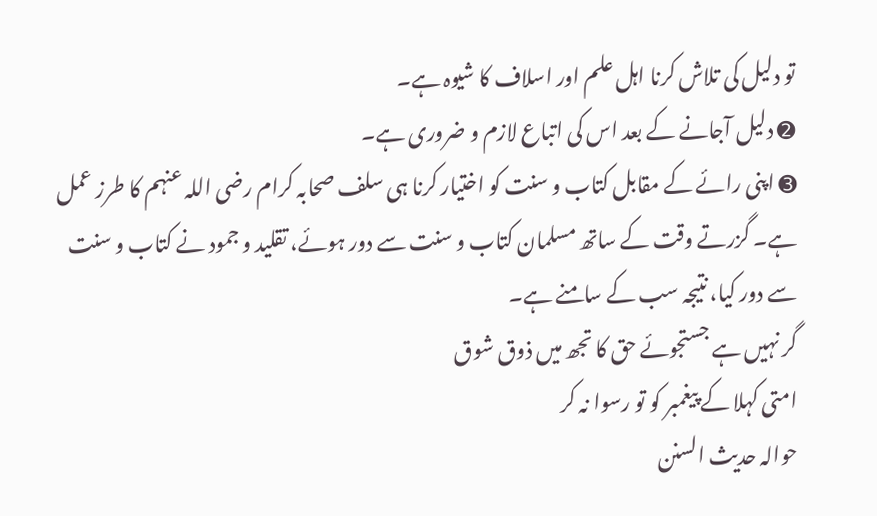تو دلیل کی تلاش کرنا اہل علم اور اسلاف کا شیوہ ہے۔
➋ دلیل آجانے کے بعد اس کی اتباع لازم و ضروری ہے۔
➌ اپنی رائے کے مقابل کتاب و سنت کو اختیار کرنا ہی سلف صحابہ کرام رضی اللہ عنہم کا طرز عمل ہے۔ گزرتے وقت کے ساتھ مسلمان کتاب و سنت سے دور ہوئے، تقلید و جمود نے کتاب و سنت سے دور کیا، نتیجہ سب کے سامنے ہے۔
گر نہیں ہے جستجوئے حق کا تجھ میں ذوق شوق
امتی کہلا کے پیغمبر کو تو رسوا نہ کر
حوالہ حدیث السنن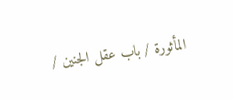المأثورة / باب عقل الجنين /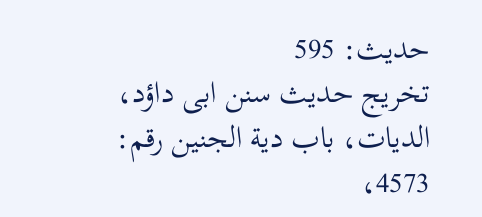حدیث: 595
تخریج حدیث سنن ابی داؤد، الدیات، باب دیة الجنین رقم: 4573،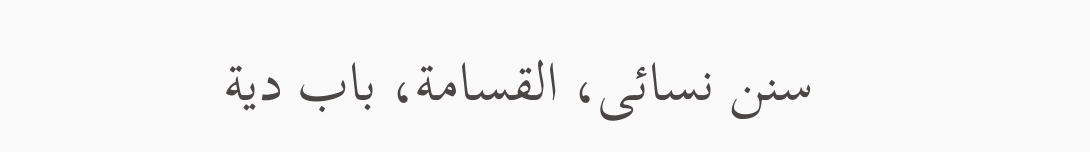سنن نسائی، القسامة، باب دیة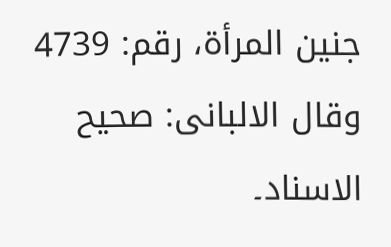جنین المرأة، رقم: 4739 وقال الالبانی: صحیح الاسناد۔